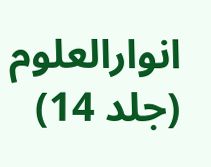انوارالعلوم (جلد 14)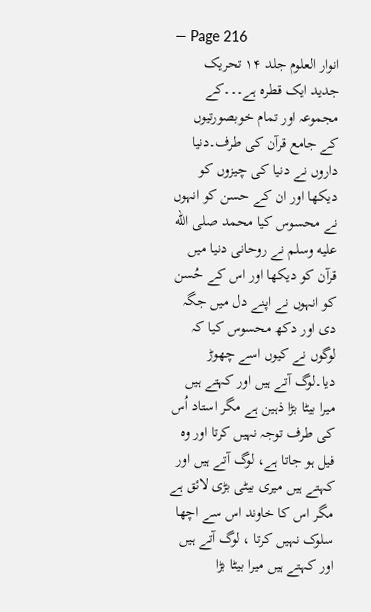— Page 216
انوار العلوم جلد ۱۴ تحریک جدید ایک قطرہ ہے۔۔۔کے مجموعہ اور تمام خوبصورتیوں کے جامع قرآن کی طرف۔دنیا داروں نے دنیا کی چیزوں کو دیکھا اور ان کے حسن کو انہوں نے محسوس کیا محمد صلى الله عليه وسلم نے روحانی دنیا میں قرآن کو دیکھا اور اس کے حُسن کو انہوں نے اپنے دل میں جگہ دی اور دکھ محسوس کیا کہ لوگوں نے کیوں اسے چھوڑ دیا۔لوگ آتے ہیں اور کہتے ہیں میرا بیٹا بڑا ذہین ہے مگر استاد اُس کی طرف توجہ نہیں کرتا اور وہ فیل ہو جاتا ہے، لوگ آتے ہیں اور کہتے ہیں میری بیٹی بڑی لائق ہے مگر اس کا خاوند اس سے اچھا سلوک نہیں کرتا ، لوگ آتے ہیں اور کہتے ہیں میرا بیٹا بڑا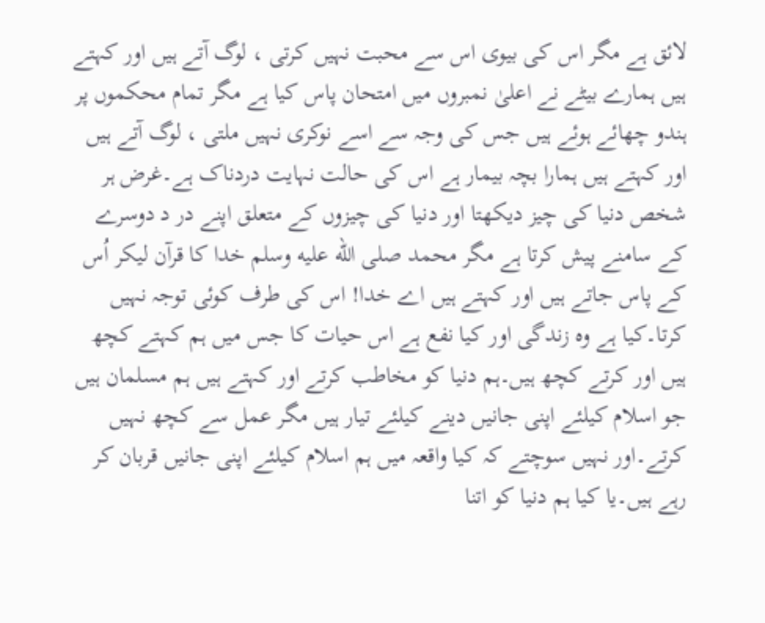لائق ہے مگر اس کی بیوی اس سے محبت نہیں کرتی ، لوگ آتے ہیں اور کہتے ہیں ہمارے بیٹے نے اعلیٰ نمبروں میں امتحان پاس کیا ہے مگر تمام محکموں پر ہندو چھائے ہوئے ہیں جس کی وجہ سے اسے نوکری نہیں ملتی ، لوگ آتے ہیں اور کہتے ہیں ہمارا بچہ بیمار ہے اس کی حالت نہایت دردناک ہے۔غرض ہر شخص دنیا کی چیز دیکھتا اور دنیا کی چیزوں کے متعلق اپنے در د دوسرے کے سامنے پیش کرتا ہے مگر محمد صلى الله عليه وسلم خدا کا قرآن لیکر اُس کے پاس جاتے ہیں اور کہتے ہیں اے خدا! اس کی طرف کوئی توجہ نہیں کرتا۔کیا ہے وہ زندگی اور کیا نفع ہے اس حیات کا جس میں ہم کہتے کچھ ہیں اور کرتے کچھ ہیں۔ہم دنیا کو مخاطب کرتے اور کہتے ہیں ہم مسلمان ہیں جو اسلام کیلئے اپنی جانیں دینے کیلئے تیار ہیں مگر عمل سے کچھ نہیں کرتے۔اور نہیں سوچتے کہ کیا واقعہ میں ہم اسلام کیلئے اپنی جانیں قربان کر رہے ہیں۔یا کیا ہم دنیا کو اتنا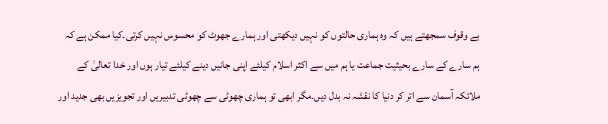بے وقوف سمجھتے ہیں کہ وہ ہماری حالتوں کو نہیں دیکھتی اور ہمارے جھوٹ کو محسوس نہیں کرتی۔کیا ممکن ہے کہ ہم سارے کے سارے بحیثیت جماعت یا ہم میں سے اکثر اسلام کیلئے اپنی جانیں دینے کیلئے تیار ہوں اور خدا تعالیٰ کے ملائکہ آسمان سے اتر کر دنیا کا نقشہ نہ بدل دیں۔مگر ابھی تو ہماری چھوٹی سے چھوٹی تدبیریں اور تجویزیں بھی جدید اور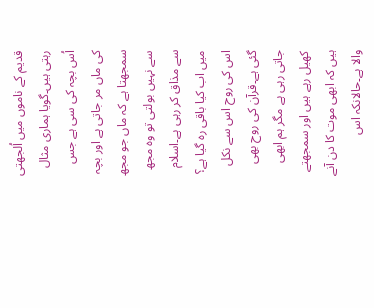قدیم کے ناموں میں اُلجھتی رہتی ہیں۔گویا ہماری مثال اُس بچہ کی سی ہے جس کی ماں مر جاتی ہے اور بچہ سمجھتا ہے کہ ماں جو مجھ سے نہیں بولتی تو وہ مجھ سے مذاق کر رہی ہے۔اسلام میں اب کیا باقی رہ گیا ہے؟ اس کی روح اس سے نکل گئی ہے۔قرآن کی روح بھی جاتی رہی ہے مگر ہم ابھی کھیل رہے ہیں اور سمجھتے ہیں کہ ابھی موت کا دن آنے والا ہے۔حالانکہ اس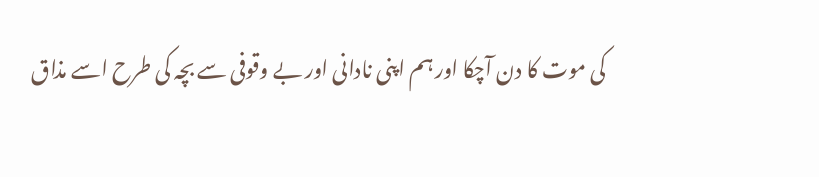کی موت کا دن آچکا اور ہم اپنی نادانی اور بے وقوفی سے بچہ کی طرح اسے مذاق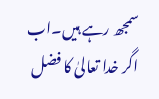سمجھ رہے ہیں۔اب اگر خدا تعالیٰ کا فضل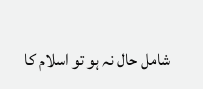شامل حال نہ ہو تو اسلام کا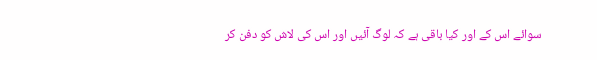سوائے اس کے اور کیا باقی ہے کہ لوگ آئیں اور اس کی لاش کو دفن کر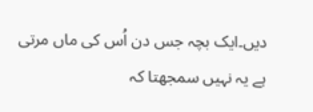دیں۔ایک بچہ جس دن اُس کی ماں مرتی ہے یہ نہیں سمجھتا کہ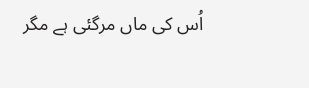اُس کی ماں مرگئی ہے مگر